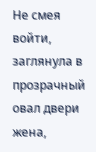Не смея войти, заглянула в прозрачный овал двери жена,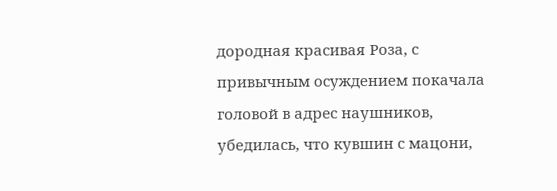дородная красивая Роза, с привычным осуждением покачала головой в адрес наушников, убедилась, что кувшин с мацони,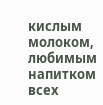кислым молоком, любимым напитком всех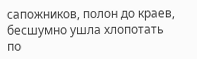сапожников, полон до краев, бесшумно ушла хлопотать по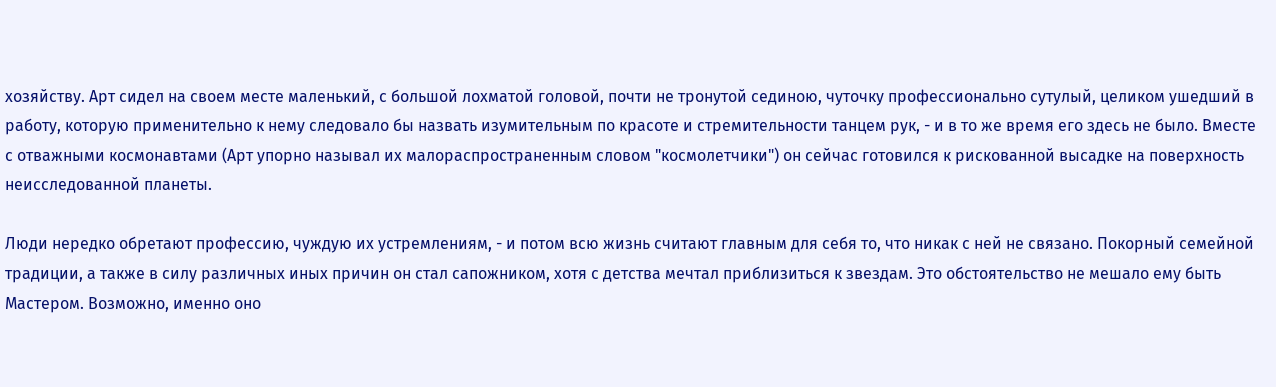хозяйству. Арт сидел на своем месте маленький, с большой лохматой головой, почти не тронутой сединою, чуточку профессионально сутулый, целиком ушедший в работу, которую применительно к нему следовало бы назвать изумительным по красоте и стремительности танцем рук, - и в то же время его здесь не было. Вместе с отважными космонавтами (Арт упорно называл их малораспространенным словом "космолетчики") он сейчас готовился к рискованной высадке на поверхность неисследованной планеты.

Люди нередко обретают профессию, чуждую их устремлениям, - и потом всю жизнь считают главным для себя то, что никак с ней не связано. Покорный семейной традиции, а также в силу различных иных причин он стал сапожником, хотя с детства мечтал приблизиться к звездам. Это обстоятельство не мешало ему быть Мастером. Возможно, именно оно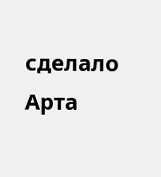сделало Арта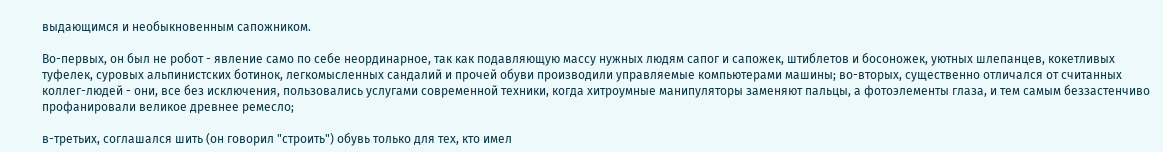выдающимся и необыкновенным сапожником.

Во-первых, он был не робот - явление само по себе неординарное, так как подавляющую массу нужных людям сапог и сапожек, штиблетов и босоножек, уютных шлепанцев, кокетливых туфелек, суровых альпинистских ботинок, легкомысленных сандалий и прочей обуви производили управляемые компьютерами машины; во-вторых, существенно отличался от считанных коллег-людей - они, все без исключения, пользовались услугами современной техники, когда хитроумные манипуляторы заменяют пальцы, а фотоэлементы глаза, и тем самым беззастенчиво профанировали великое древнее ремесло;

в-третьих, соглашался шить (он говорил "строить") обувь только для тех, кто имел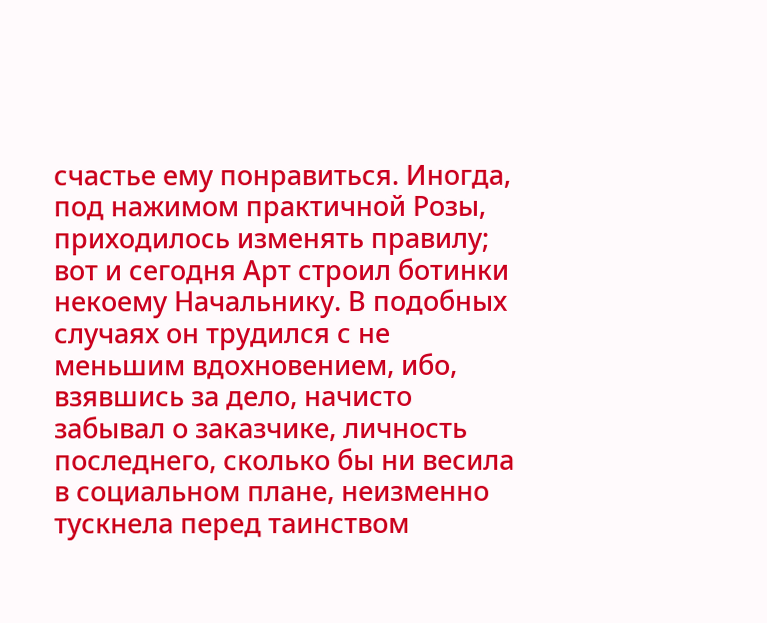счастье ему понравиться. Иногда, под нажимом практичной Розы, приходилось изменять правилу; вот и сегодня Арт строил ботинки некоему Начальнику. В подобных случаях он трудился с не меньшим вдохновением, ибо, взявшись за дело, начисто забывал о заказчике, личность последнего, сколько бы ни весила в социальном плане, неизменно тускнела перед таинством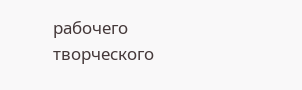рабочего творческого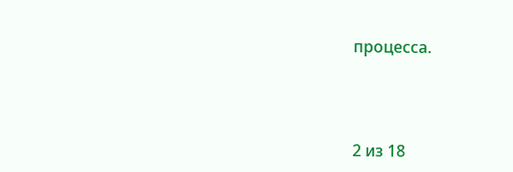процесса.



2 из 18